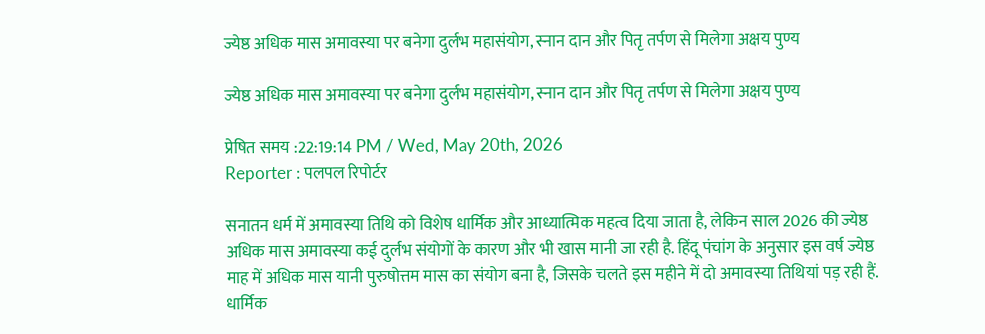ज्येष्ठ अधिक मास अमावस्या पर बनेगा दुर्लभ महासंयोग, स्नान दान और पितृ तर्पण से मिलेगा अक्षय पुण्य

ज्येष्ठ अधिक मास अमावस्या पर बनेगा दुर्लभ महासंयोग, स्नान दान और पितृ तर्पण से मिलेगा अक्षय पुण्य

प्रेषित समय :22:19:14 PM / Wed, May 20th, 2026
Reporter : पलपल रिपोर्टर

सनातन धर्म में अमावस्या तिथि को विशेष धार्मिक और आध्यात्मिक महत्व दिया जाता है, लेकिन साल 2026 की ज्येष्ठ अधिक मास अमावस्या कई दुर्लभ संयोगों के कारण और भी खास मानी जा रही है. हिंदू पंचांग के अनुसार इस वर्ष ज्येष्ठ माह में अधिक मास यानी पुरुषोत्तम मास का संयोग बना है, जिसके चलते इस महीने में दो अमावस्या तिथियां पड़ रही हैं. धार्मिक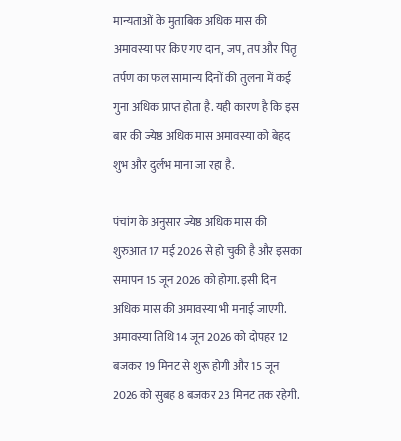मान्यताओं के मुताबिक अधिक मास की अमावस्या पर किए गए दान, जप, तप और पितृ तर्पण का फल सामान्य दिनों की तुलना में कई गुना अधिक प्राप्त होता है. यही कारण है कि इस बार की ज्येष्ठ अधिक मास अमावस्या को बेहद शुभ और दुर्लभ माना जा रहा है.

पंचांग के अनुसार ज्येष्ठ अधिक मास की शुरुआत 17 मई 2026 से हो चुकी है और इसका समापन 15 जून 2026 को होगा. इसी दिन अधिक मास की अमावस्या भी मनाई जाएगी. अमावस्या तिथि 14 जून 2026 को दोपहर 12 बजकर 19 मिनट से शुरू होगी और 15 जून 2026 को सुबह 8 बजकर 23 मिनट तक रहेगी.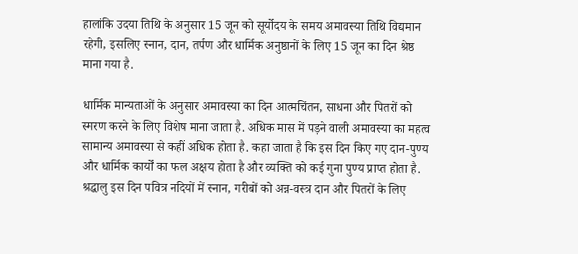हालांकि उदया तिथि के अनुसार 15 जून को सूर्योदय के समय अमावस्या तिथि विद्यमान रहेगी, इसलिए स्नान, दान, तर्पण और धार्मिक अनुष्ठानों के लिए 15 जून का दिन श्रेष्ठ माना गया है.

धार्मिक मान्यताओं के अनुसार अमावस्या का दिन आत्मचिंतन, साधना और पितरों को स्मरण करने के लिए विशेष माना जाता है. अधिक मास में पड़ने वाली अमावस्या का महत्व सामान्य अमावस्या से कहीं अधिक होता है. कहा जाता है कि इस दिन किए गए दान-पुण्य और धार्मिक कार्यों का फल अक्षय होता है और व्यक्ति को कई गुना पुण्य प्राप्त होता है. श्रद्धालु इस दिन पवित्र नदियों में स्नान, गरीबों को अन्न-वस्त्र दान और पितरों के लिए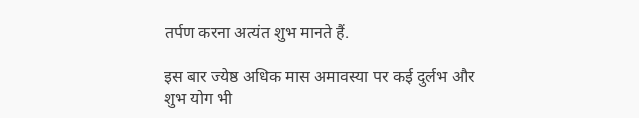तर्पण करना अत्यंत शुभ मानते हैं.

इस बार ज्येष्ठ अधिक मास अमावस्या पर कई दुर्लभ और शुभ योग भी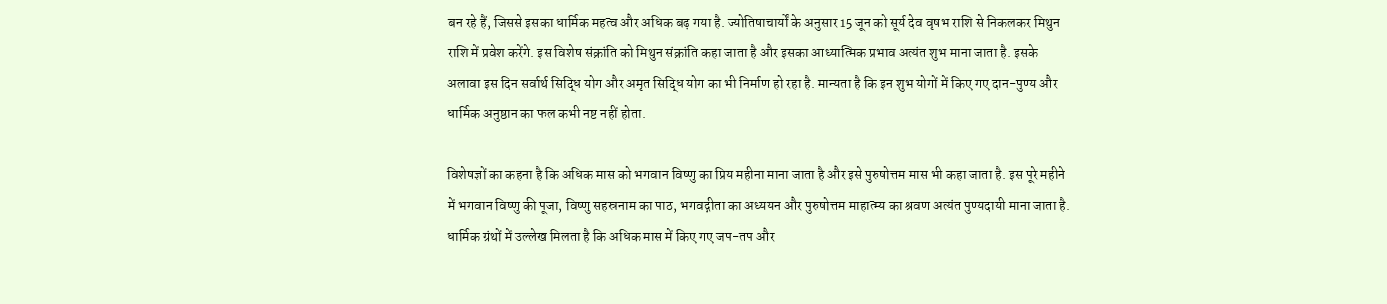बन रहे हैं, जिससे इसका धार्मिक महत्व और अधिक बढ़ गया है. ज्योतिषाचार्यों के अनुसार 15 जून को सूर्य देव वृषभ राशि से निकलकर मिथुन राशि में प्रवेश करेंगे. इस विशेष संक्रांति को मिथुन संक्रांति कहा जाता है और इसका आध्यात्मिक प्रभाव अत्यंत शुभ माना जाता है. इसके अलावा इस दिन सर्वार्थ सिद्धि योग और अमृत सिद्धि योग का भी निर्माण हो रहा है. मान्यता है कि इन शुभ योगों में किए गए दान-पुण्य और धार्मिक अनुष्ठान का फल कभी नष्ट नहीं होता.

विशेषज्ञों का कहना है कि अधिक मास को भगवान विष्णु का प्रिय महीना माना जाता है और इसे पुरुषोत्तम मास भी कहा जाता है. इस पूरे महीने में भगवान विष्णु की पूजा, विष्णु सहस्रनाम का पाठ, भगवद्गीता का अध्ययन और पुरुषोत्तम माहात्म्य का श्रवण अत्यंत पुण्यदायी माना जाता है. धार्मिक ग्रंथों में उल्लेख मिलता है कि अधिक मास में किए गए जप-तप और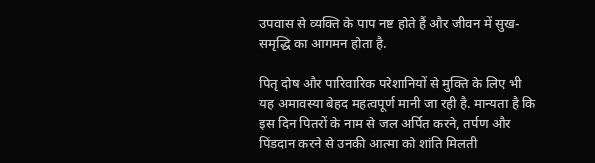उपवास से व्यक्ति के पाप नष्ट होते हैं और जीवन में सुख-समृद्धि का आगमन होता है.

पितृ दोष और पारिवारिक परेशानियों से मुक्ति के लिए भी यह अमावस्या बेहद महत्वपूर्ण मानी जा रही है. मान्यता है कि इस दिन पितरों के नाम से जल अर्पित करने, तर्पण और पिंडदान करने से उनकी आत्मा को शांति मिलती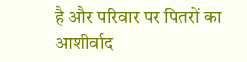है और परिवार पर पितरों का आशीर्वाद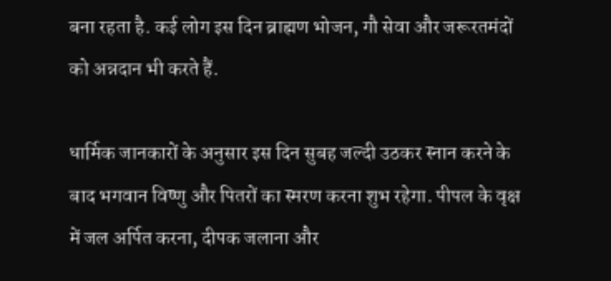बना रहता है. कई लोग इस दिन ब्राह्मण भोजन, गौ सेवा और जरूरतमंदों को अन्नदान भी करते हैं.

धार्मिक जानकारों के अनुसार इस दिन सुबह जल्दी उठकर स्नान करने के बाद भगवान विष्णु और पितरों का स्मरण करना शुभ रहेगा. पीपल के वृक्ष में जल अर्पित करना, दीपक जलाना और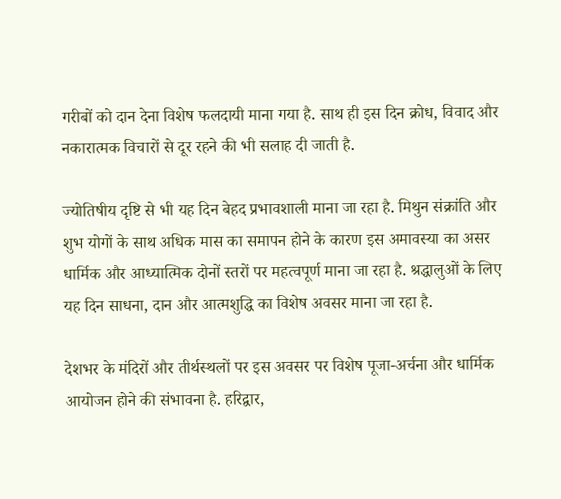गरीबों को दान देना विशेष फलदायी माना गया है. साथ ही इस दिन क्रोध, विवाद और नकारात्मक विचारों से दूर रहने की भी सलाह दी जाती है.

ज्योतिषीय दृष्टि से भी यह दिन बेहद प्रभावशाली माना जा रहा है. मिथुन संक्रांति और शुभ योगों के साथ अधिक मास का समापन होने के कारण इस अमावस्या का असर धार्मिक और आध्यात्मिक दोनों स्तरों पर महत्वपूर्ण माना जा रहा है. श्रद्धालुओं के लिए यह दिन साधना, दान और आत्मशुद्धि का विशेष अवसर माना जा रहा है.

देशभर के मंदिरों और तीर्थस्थलों पर इस अवसर पर विशेष पूजा-अर्चना और धार्मिक आयोजन होने की संभावना है. हरिद्वार,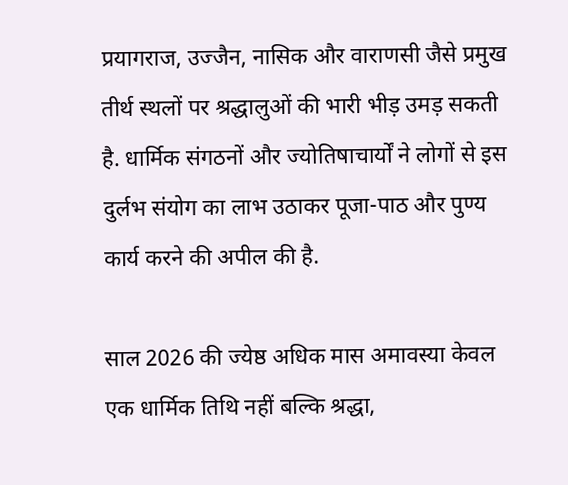प्रयागराज, उज्जैन, नासिक और वाराणसी जैसे प्रमुख तीर्थ स्थलों पर श्रद्धालुओं की भारी भीड़ उमड़ सकती है. धार्मिक संगठनों और ज्योतिषाचार्यों ने लोगों से इस दुर्लभ संयोग का लाभ उठाकर पूजा-पाठ और पुण्य कार्य करने की अपील की है.

साल 2026 की ज्येष्ठ अधिक मास अमावस्या केवल एक धार्मिक तिथि नहीं बल्कि श्रद्धा,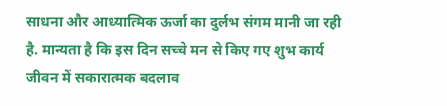साधना और आध्यात्मिक ऊर्जा का दुर्लभ संगम मानी जा रही है. मान्यता है कि इस दिन सच्चे मन से किए गए शुभ कार्य जीवन में सकारात्मक बदलाव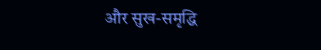और सुख-समृद्धि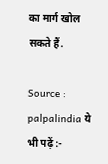का मार्ग खोल सकते हैं.

Source : palpalindia ये भी पढ़ें :-